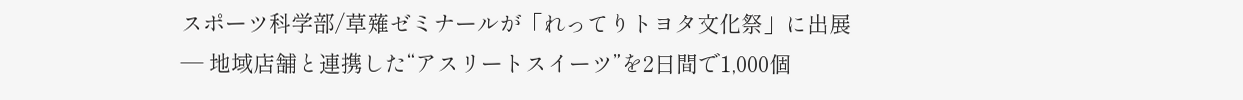スポーツ科学部/草薙ゼミナールが「れってりトヨタ文化祭」に出展
― 地域店舗と連携した“アスリートスイーツ”を2日間で1,000個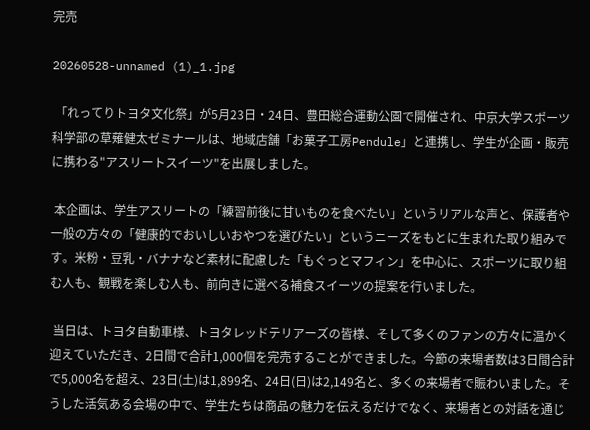完売

20260528-unnamed (1)_1.jpg

 「れってりトヨタ文化祭」が5月23日・24日、豊田総合運動公園で開催され、中京大学スポーツ科学部の草薙健太ゼミナールは、地域店舗「お菓子工房Pendule」と連携し、学生が企画・販売に携わる"アスリートスイーツ"を出展しました。

 本企画は、学生アスリートの「練習前後に甘いものを食べたい」というリアルな声と、保護者や一般の方々の「健康的でおいしいおやつを選びたい」というニーズをもとに生まれた取り組みです。米粉・豆乳・バナナなど素材に配慮した「もぐっとマフィン」を中心に、スポーツに取り組む人も、観戦を楽しむ人も、前向きに選べる補食スイーツの提案を行いました。

 当日は、トヨタ自動車様、トヨタレッドテリアーズの皆様、そして多くのファンの方々に温かく迎えていただき、2日間で合計1,000個を完売することができました。今節の来場者数は3日間合計で5,000名を超え、23日(土)は1,899名、24日(日)は2,149名と、多くの来場者で賑わいました。そうした活気ある会場の中で、学生たちは商品の魅力を伝えるだけでなく、来場者との対話を通じ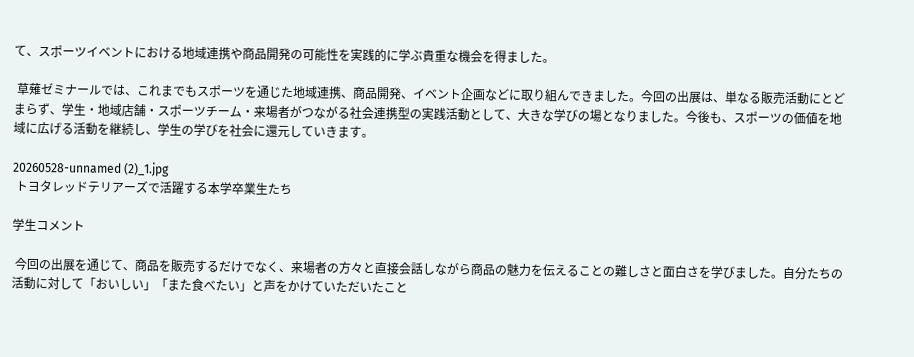て、スポーツイベントにおける地域連携や商品開発の可能性を実践的に学ぶ貴重な機会を得ました。

 草薙ゼミナールでは、これまでもスポーツを通じた地域連携、商品開発、イベント企画などに取り組んできました。今回の出展は、単なる販売活動にとどまらず、学生・地域店舗・スポーツチーム・来場者がつながる社会連携型の実践活動として、大きな学びの場となりました。今後も、スポーツの価値を地域に広げる活動を継続し、学生の学びを社会に還元していきます。

20260528-unnamed (2)_1.jpg
 トヨタレッドテリアーズで活躍する本学卒業生たち

学生コメント

 今回の出展を通じて、商品を販売するだけでなく、来場者の方々と直接会話しながら商品の魅力を伝えることの難しさと面白さを学びました。自分たちの活動に対して「おいしい」「また食べたい」と声をかけていただいたこと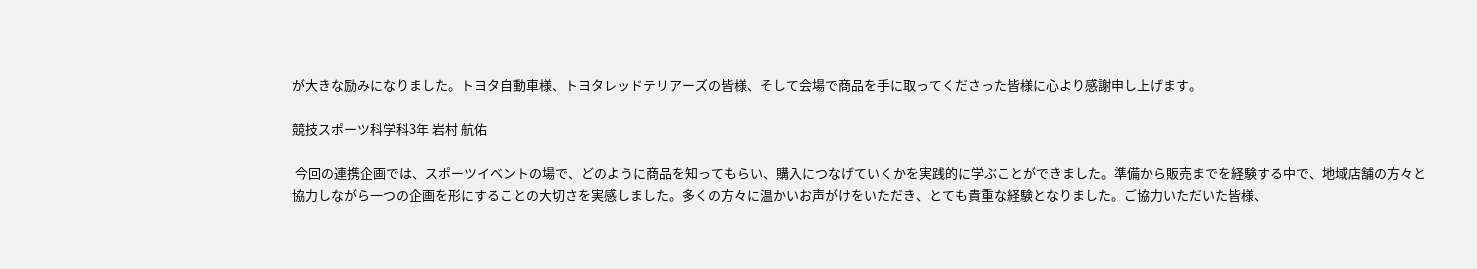が大きな励みになりました。トヨタ自動車様、トヨタレッドテリアーズの皆様、そして会場で商品を手に取ってくださった皆様に心より感謝申し上げます。

競技スポーツ科学科3年 岩村 航佑

 今回の連携企画では、スポーツイベントの場で、どのように商品を知ってもらい、購入につなげていくかを実践的に学ぶことができました。準備から販売までを経験する中で、地域店舗の方々と協力しながら一つの企画を形にすることの大切さを実感しました。多くの方々に温かいお声がけをいただき、とても貴重な経験となりました。ご協力いただいた皆様、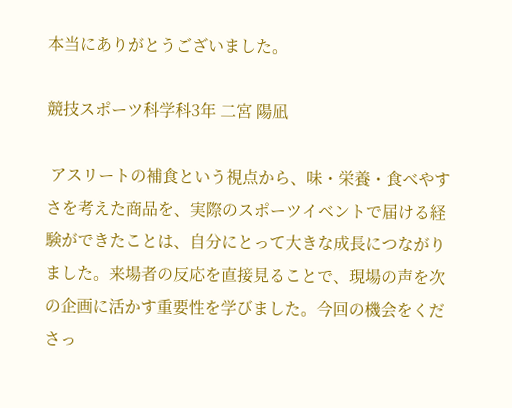本当にありがとうございました。

競技スポーツ科学科3年 二宮 陽凪

 アスリートの補食という視点から、味・栄養・食べやすさを考えた商品を、実際のスポーツイベントで届ける経験ができたことは、自分にとって大きな成長につながりました。来場者の反応を直接見ることで、現場の声を次の企画に活かす重要性を学びました。今回の機会をくださっ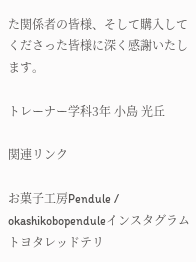た関係者の皆様、そして購入してくださった皆様に深く感謝いたします。

トレーナー学科3年 小島 光丘

関連リンク

お菓子工房Pendule / okashikobopenduleインスタグラム
トヨタレッドテリ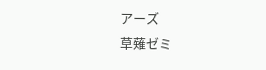アーズ
草薙ゼミ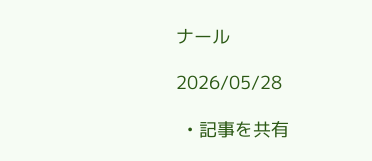ナール

2026/05/28

  • 記事を共有